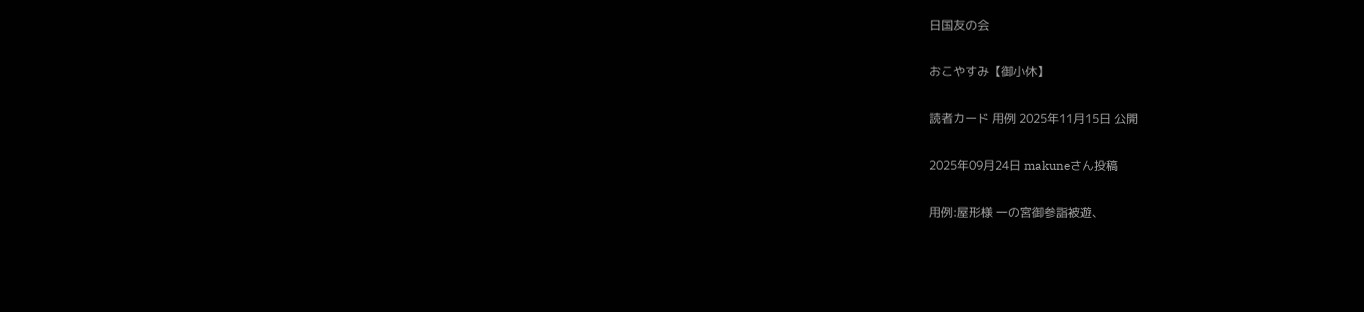日国友の会

おこやすみ【御小休】

読者カード 用例 2025年11月15日 公開

2025年09月24日 makuneさん投稿

用例:屋形様 一の宮御参詣被遊、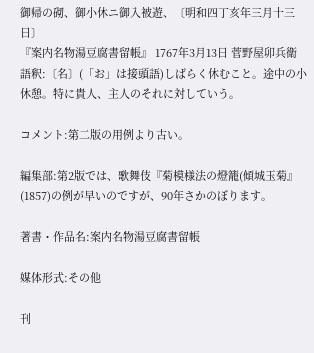御帰の砌、御小休ニ御入被遊、〔明和四丁亥年三月十三日〕
『案内名物湯豆腐書留帳』 1767年3月13日 菅野屋卯兵衛
語釈:〔名〕(「お」は接頭語)しばらく休むこと。途中の小休憩。特に貴人、主人のそれに対していう。

コメント:第二版の用例より古い。

編集部:第2版では、歌舞伎『菊模様法の燈籠(傾城玉菊』(1857)の例が早いのですが、90年さかのぼります。

著書・作品名:案内名物湯豆腐書留帳

媒体形式:その他

刊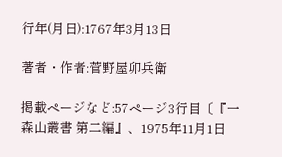行年(月日):1767年3月13日

著者・作者:菅野屋卯兵衛

掲載ページなど:57ページ3行目〔『一森山叢書 第二編』、1975年11月1日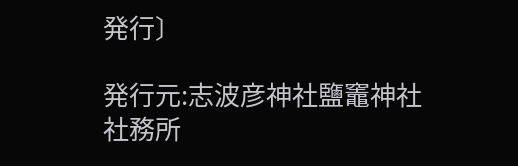発行〕

発行元:志波彦神社鹽竈神社社務所